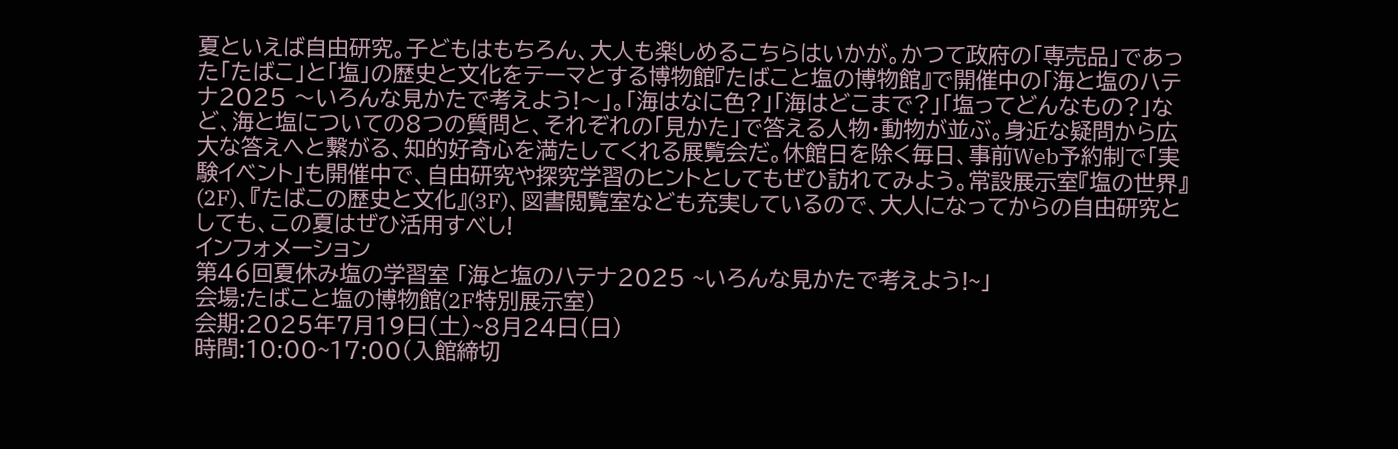夏といえば自由研究。子どもはもちろん、大人も楽しめるこちらはいかが。かつて政府の「専売品」であった「たばこ」と「塩」の歴史と文化をテーマとする博物館『たばこと塩の博物館』で開催中の「海と塩のハテナ2025 〜いろんな見かたで考えよう!〜」。「海はなに⾊?」「海はどこまで?」「塩ってどんなもの?」など、海と塩についての8つの質問と、それぞれの「⾒かた」で答える⼈物・動物が並ぶ。身近な疑問から広大な答えへと繋がる、知的好奇心を満たしてくれる展覧会だ。休館⽇を除く毎⽇、事前Web予約制で「実験イベント」も開催中で、⾃由研究や探究学習のヒントとしてもぜひ訪れてみよう。常設展示室『塩の世界』(2F)、『たばこの歴史と文化』(3F)、図書閲覧室なども充実しているので、大人になってからの自由研究としても、この夏はぜひ活用すべし!
インフォメーション
第46回夏休み塩の学習室 「海と塩のハテナ2025 ~いろんな見かたで考えよう!~」
会場:たばこと塩の博物館(2F特別展示室)
会期:2025年7月19日(土)~8月24日(日)
時間:10:00~17:00(入館締切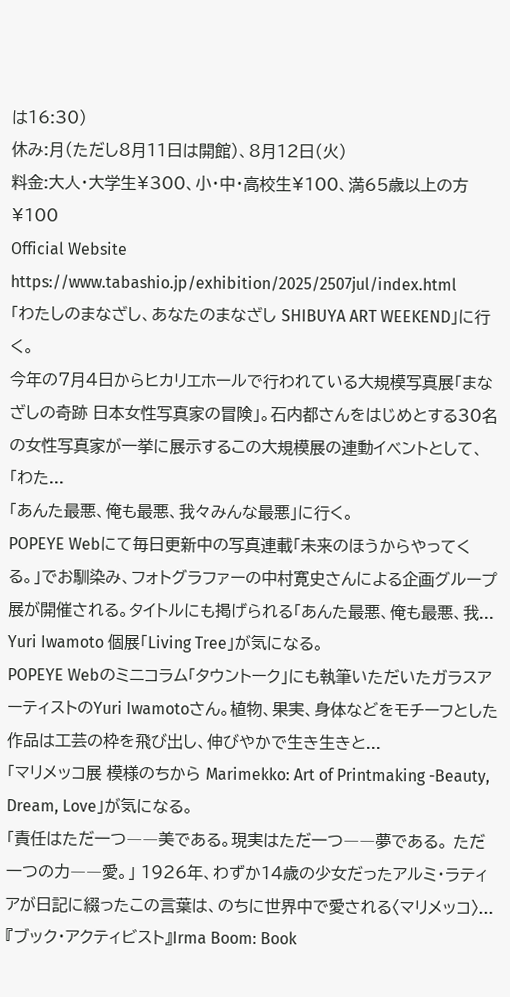は16:30)
休み:月(ただし8月11日は開館)、8月12日(火)
料金:大人・大学生¥300、小・中・高校生¥100、満65歳以上の方¥100
Official Website
https://www.tabashio.jp/exhibition/2025/2507jul/index.html
「わたしのまなざし、あなたのまなざし SHIBUYA ART WEEKEND」に行く。
今年の7月4日からヒカリエホールで行われている大規模写真展「まなざしの奇跡 日本女性写真家の冒険」。石内都さんをはじめとする30名の女性写真家が一挙に展示するこの大規模展の連動イベントとして、「わた...
「あんた最悪、俺も最悪、我々みんな最悪」に行く。
POPEYE Webにて毎日更新中の写真連載「未来のほうからやってくる。」でお馴染み、フォトグラファーの中村寛史さんによる企画グループ展が開催される。タイトルにも掲げられる「あんた最悪、俺も最悪、我...
Yuri Iwamoto 個展「Living Tree」が気になる。
POPEYE Webのミニコラム「タウントーク」にも執筆いただいたガラスアーティストのYuri Iwamotoさん。植物、果実、身体などをモチーフとした作品は工芸の枠を飛び出し、伸びやかで生き生きと...
「マリメッコ展 模様のちから Marimekko: Art of Printmaking -Beauty, Dream, Love」が気になる。
「責任はただ一つ――美である。現実はただ一つ――夢である。 ただ一つの力――愛。」 1926年、わずか14歳の少女だったアルミ・ラティアが日記に綴ったこの言葉は、のちに世界中で愛される〈マリメッコ〉...
『ブック・アクティビスト』Irma Boom: Book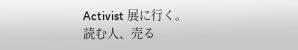Activist 展に行く。
読む人、売る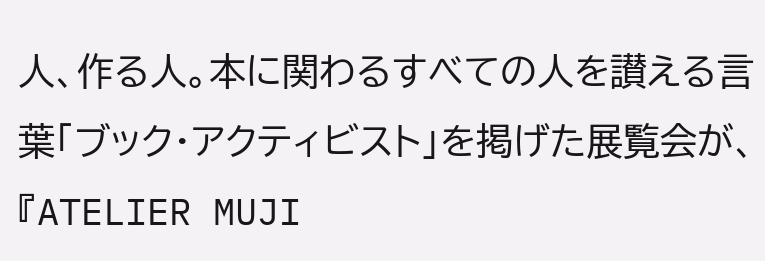人、作る人。本に関わるすべての人を讃える言葉「ブック・アクティビスト」を掲げた展覧会が、『ATELIER MUJI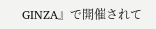GINZA』で開催されて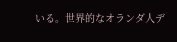いる。世界的なオランダ人デ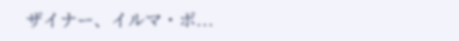ザイナー、イルマ・ボ...